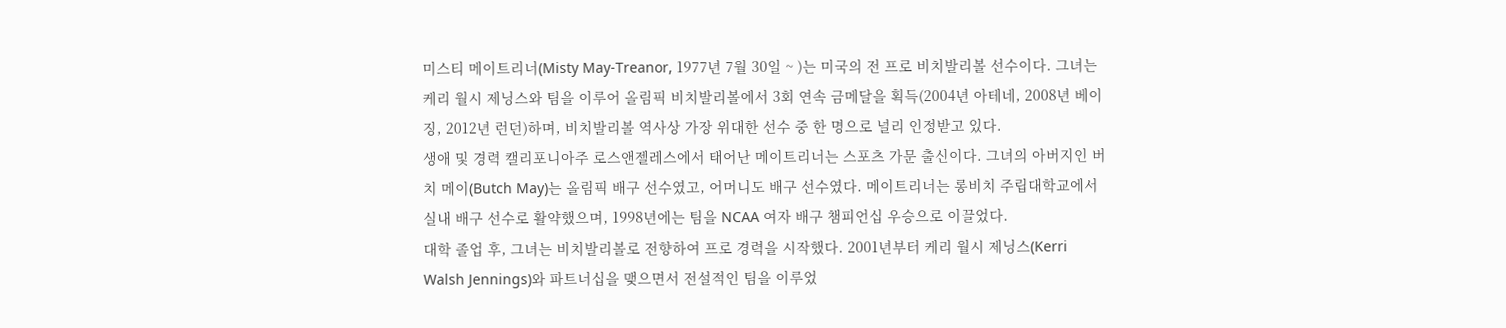미스티 메이트리너(Misty May-Treanor, 1977년 7월 30일 ~ )는 미국의 전 프로 비치발리볼 선수이다. 그녀는 케리 월시 제닝스와 팀을 이루어 올림픽 비치발리볼에서 3회 연속 금메달을 획득(2004년 아테네, 2008년 베이징, 2012년 런던)하며, 비치발리볼 역사상 가장 위대한 선수 중 한 명으로 널리 인정받고 있다.
생애 및 경력 캘리포니아주 로스앤젤레스에서 태어난 메이트리너는 스포츠 가문 출신이다. 그녀의 아버지인 버치 메이(Butch May)는 올림픽 배구 선수였고, 어머니도 배구 선수였다. 메이트리너는 롱비치 주립대학교에서 실내 배구 선수로 활약했으며, 1998년에는 팀을 NCAA 여자 배구 챔피언십 우승으로 이끌었다.
대학 졸업 후, 그녀는 비치발리볼로 전향하여 프로 경력을 시작했다. 2001년부터 케리 월시 제닝스(Kerri Walsh Jennings)와 파트너십을 맺으면서 전설적인 팀을 이루었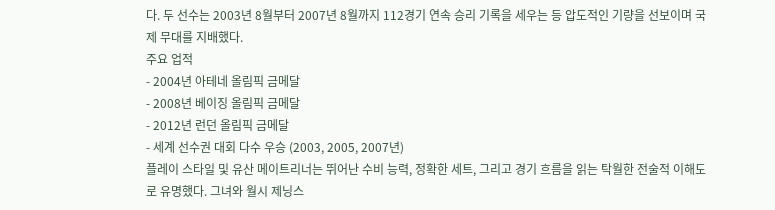다. 두 선수는 2003년 8월부터 2007년 8월까지 112경기 연속 승리 기록을 세우는 등 압도적인 기량을 선보이며 국제 무대를 지배했다.
주요 업적
- 2004년 아테네 올림픽 금메달
- 2008년 베이징 올림픽 금메달
- 2012년 런던 올림픽 금메달
- 세계 선수권 대회 다수 우승 (2003, 2005, 2007년)
플레이 스타일 및 유산 메이트리너는 뛰어난 수비 능력, 정확한 세트, 그리고 경기 흐름을 읽는 탁월한 전술적 이해도로 유명했다. 그녀와 월시 제닝스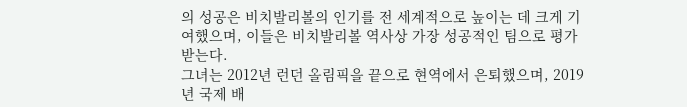의 성공은 비치발리볼의 인기를 전 세계적으로 높이는 데 크게 기여했으며, 이들은 비치발리볼 역사상 가장 성공적인 팀으로 평가받는다.
그녀는 2012년 런던 올림픽을 끝으로 현역에서 은퇴했으며, 2019년 국제 배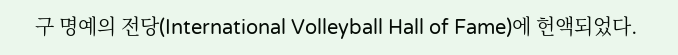구 명예의 전당(International Volleyball Hall of Fame)에 헌액되었다.